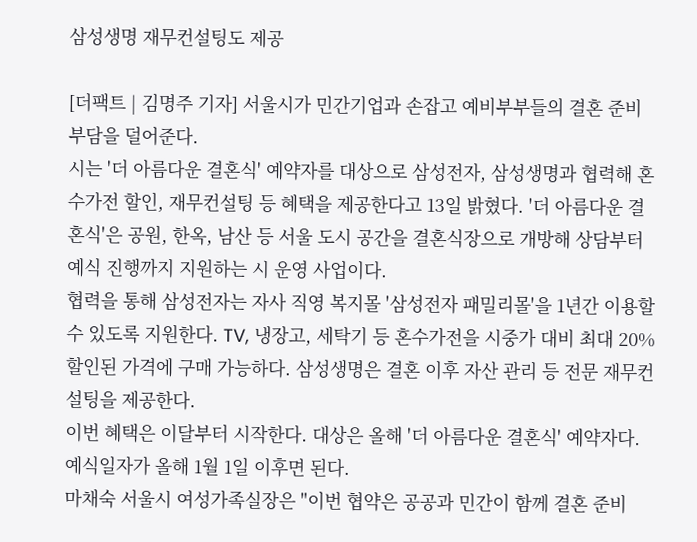삼성생명 재무컨설팅도 제공

[더팩트 | 김명주 기자] 서울시가 민간기업과 손잡고 예비부부들의 결혼 준비 부담을 덜어준다.
시는 '더 아름다운 결혼식' 예약자를 대상으로 삼성전자, 삼성생명과 협력해 혼수가전 할인, 재무컨설팅 등 혜택을 제공한다고 13일 밝혔다. '더 아름다운 결혼식'은 공원, 한옥, 남산 등 서울 도시 공간을 결혼식장으로 개방해 상담부터 예식 진행까지 지원하는 시 운영 사업이다.
협력을 통해 삼성전자는 자사 직영 복지몰 '삼성전자 패밀리몰'을 1년간 이용할 수 있도록 지원한다. TV, 냉장고, 세탁기 등 혼수가전을 시중가 대비 최대 20% 할인된 가격에 구매 가능하다. 삼성생명은 결혼 이후 자산 관리 등 전문 재무컨설팅을 제공한다.
이번 혜택은 이달부터 시작한다. 대상은 올해 '더 아름다운 결혼식' 예약자다. 예식일자가 올해 1월 1일 이후면 된다.
마채숙 서울시 여성가족실장은 "이번 협약은 공공과 민간이 함께 결혼 준비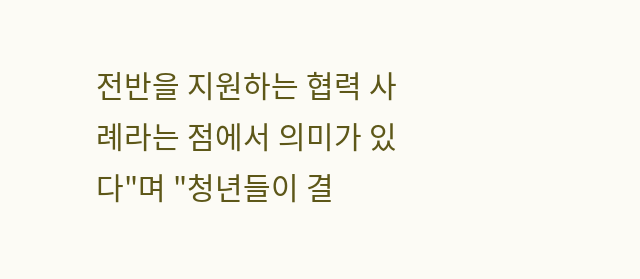전반을 지원하는 협력 사례라는 점에서 의미가 있다"며 "청년들이 결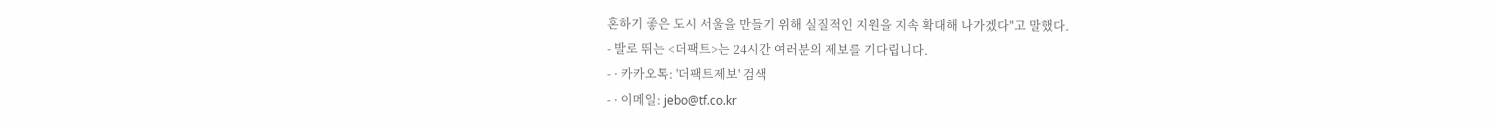혼하기 좋은 도시 서울을 만들기 위해 실질적인 지원을 지속 확대해 나가겠다"고 말했다.
- 발로 뛰는 <더팩트>는 24시간 여러분의 제보를 기다립니다.
- · 카카오톡: '더팩트제보' 검색
- · 이메일: jebo@tf.co.kr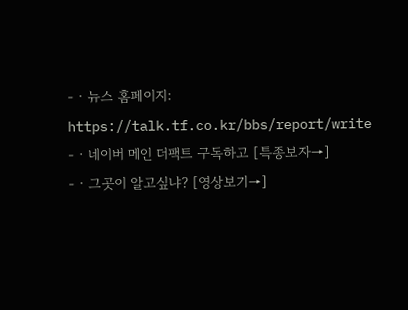- · 뉴스 홈페이지: https://talk.tf.co.kr/bbs/report/write
- · 네이버 메인 더팩트 구독하고 [특종보자→]
- · 그곳이 알고싶냐? [영상보기→]